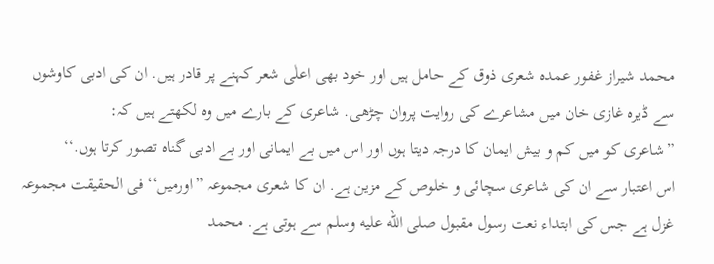محمد شیراز غفور عمدہ شعری ذوق کے حامل ہیں اور خود بھی اعلٰی شعر کہنے پر قادر ہیں. ان کی ادبی کاوشوں سے ڈیرہ غازی خان میں مشاعرے کی روایت پروان چڑھی. شاعری کے بارے میں وہ لکھتے ہیں کہ:
”شاعری کو میں کم و بیش ایمان کا درجہ دیتا ہوں اور اس میں بے ایمانی اور بے ادبی گناہ تصور کرتا ہوں.‘‘
اس اعتبار سے ان کی شاعری سچائی و خلوص کے مزین ہے. ان کا شعری مجموعہ ”اورمیں‘‘ فی الحقیقت مجموعہ غزل ہے جس کی ابتداء نعت رسول مقبول صلى الله عليه وسلم سے ہوتی ہے. محمد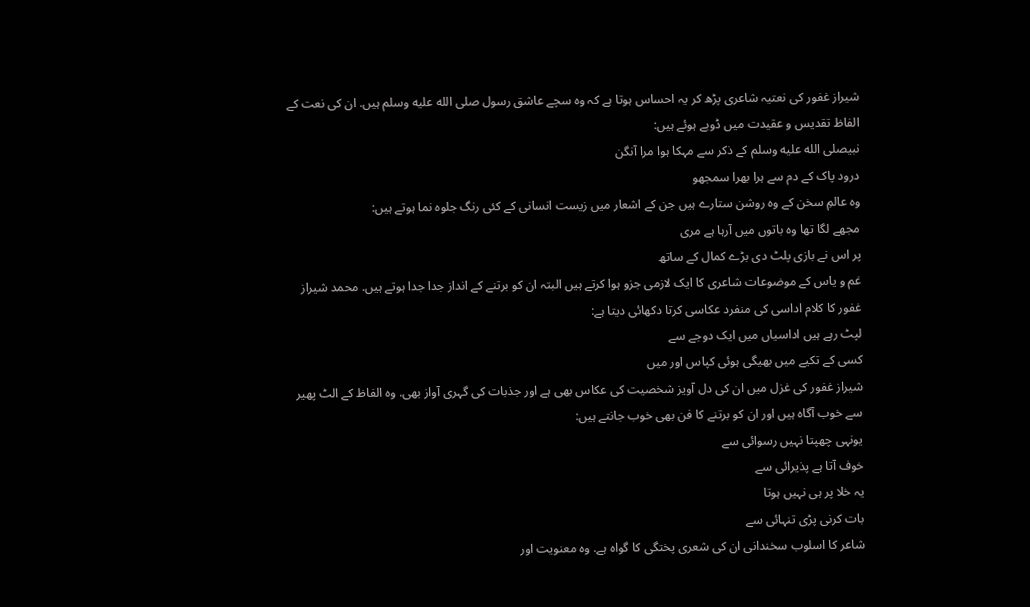شیراز غفور کی نعتیہ شاعری پڑھ کر یہ احساس ہوتا ہے کہ وہ سچے عاشق رسول صلى الله عليه وسلم ہیں. ان کی نعت کے الفاظ تقدیس و عقیدت میں ڈوبے ہوئے ہیں:
نبیصلى الله عليه وسلم کے ذکر سے مہکا ہوا مرا آنگن
درود پاک کے دم سے ہرا بھرا سمجھو
وہ عالمِ سخن کے وہ روشن ستارے ہیں جن کے اشعار میں زیست انسانی کے کئی رنگ جلوہ نما ہوتے ہیں:
مجھے لگا تھا وہ باتوں میں آرہا ہے مری
پر اس نے بازی پلٹ دی بڑے کمال کے ساتھ
غم و یاس کے موضوعات شاعری کا ایک لازمی جزو ہوا کرتے ہیں البتہ ان کو برتنے کے انداز جدا جدا ہوتے ہیں. محمد شیراز غفور کا کلام اداسی کی منفرد عکاسی کرتا دکھائی دیتا ہے:
لپٹ رہے ہیں اداسیاں میں ایک دوجے سے
کسی کے تکیے میں بھیگی ہوئی کپاس اور میں
شیراز غفور کی غزل میں ان کی دل آویز شخصیت کی عکاس بھی ہے اور جذبات کی گہری آواز بھی. وہ الفاظ کے الٹ پھیر سے خوب آگاہ ہیں اور ان کو برتنے کا فن بھی خوب جانتے ہیں:
یونہی چھپتا نہیں رسوائی سے
خوف آتا ہے پذیرائی سے
یہ خلا پر ہی نہیں ہوتا
بات کرنی پڑی تنہائی سے
شاعر کا اسلوب سخندانی ان کی شعری پختگی کا گواہ ہے. وہ معنویت اور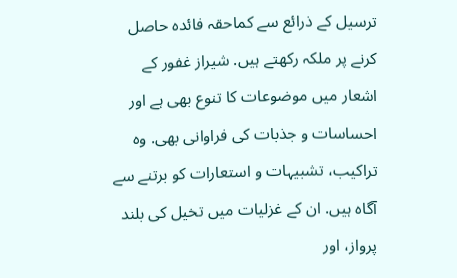ترسیل کے ذرائع سے کماحقہ فائدہ حاصل کرنے پر ملکہ رکھتے ہیں. شیراز غفور کے اشعار میں موضوعات کا تنوع بھی ہے اور احساسات و جذبات کی فراوانی بھی. وہ تراکیب، تشبیہات و استعارات کو برتنے سے آگاہ ہیں. ان کے غزلیات میں تخیل کی بلند پرواز، اور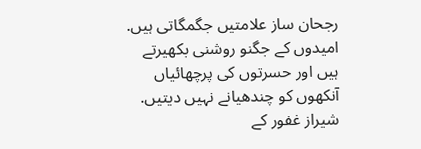رجحان ساز علامتیں جگمگاتی ہیں. امیدوں کے جگنو روشنی بکھیرتے ہیں اور حسرتوں کی پرچھائیاں آنکھوں کو چندھیانے نہیں دیتیں. شیراز غفور کے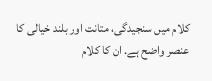کلام میں سنجیدگی، متانت اور بلند خیالی کا عنصر واضح ہے. ان کا کلام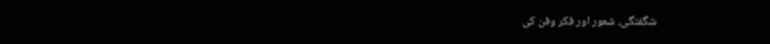شگفتگی، شعور اور فکر وفن کی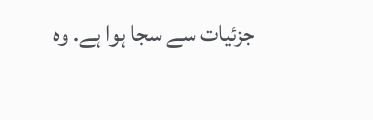جزئیات سے سجا ہوا ہے. وہ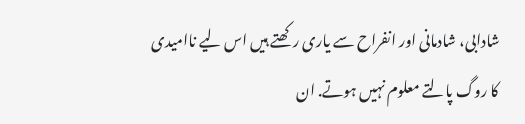شادابی، شادمانی اور انفراح سے یاری رکھتے ہیں اس لیے ناامیدی کا روگ پالتے معلوم نہیں ہوتے. ان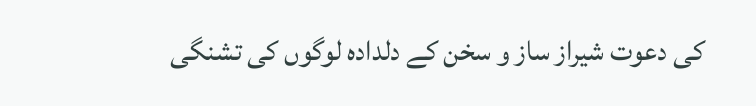کی دعوت شیراز ساز و سخن کے دلدادہ لوگوں کی تشنگی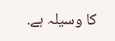کا وسیلہ ہے.